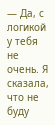— Да, с логикой у тебя не очень. Я сказала, что не буду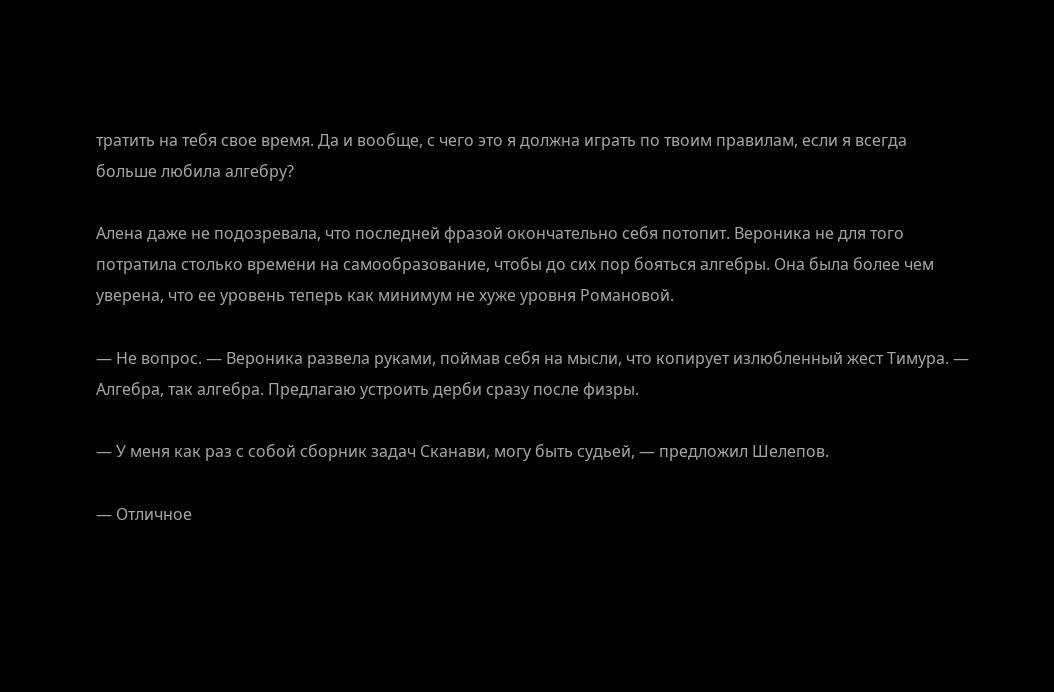тратить на тебя свое время. Да и вообще, с чего это я должна играть по твоим правилам, если я всегда больше любила алгебру?

Алена даже не подозревала, что последней фразой окончательно себя потопит. Вероника не для того потратила столько времени на самообразование, чтобы до сих пор бояться алгебры. Она была более чем уверена, что ее уровень теперь как минимум не хуже уровня Романовой.

— Не вопрос. — Вероника развела руками, поймав себя на мысли, что копирует излюбленный жест Тимура. — Алгебра, так алгебра. Предлагаю устроить дерби сразу после физры.

— У меня как раз с собой сборник задач Сканави, могу быть судьей, — предложил Шелепов.

— Отличное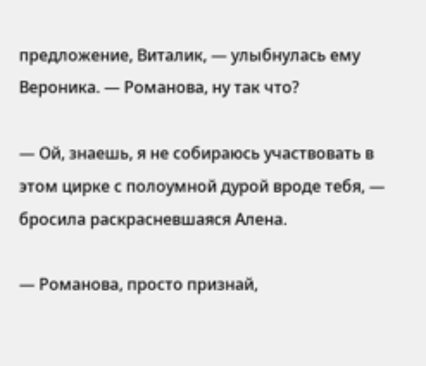предложение, Виталик, — улыбнулась ему Вероника. — Романова, ну так что?

— Ой, знаешь, я не собираюсь участвовать в этом цирке с полоумной дурой вроде тебя, — бросила раскрасневшаяся Алена.

— Романова, просто признай,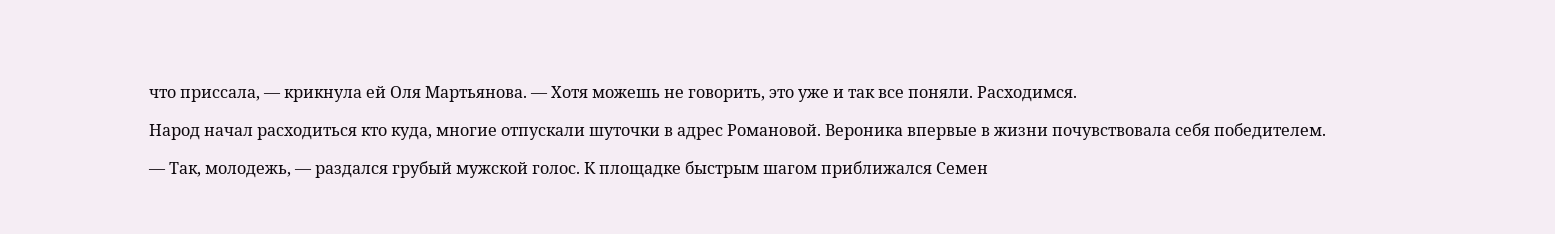что приссала, — крикнула ей Оля Мартьянова. — Хотя можешь не говорить, это уже и так все поняли. Расходимся.

Народ начал расходиться кто куда, многие отпускали шуточки в адрес Романовой. Вероника впервые в жизни почувствовала себя победителем.

— Так, молодежь, — раздался грубый мужской голос. К площадке быстрым шагом приближался Семен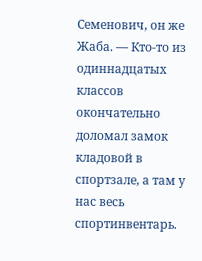Семенович, он же Жаба. — Кто-то из одиннадцатых классов окончательно доломал замок кладовой в спортзале, а там у нас весь спортинвентарь.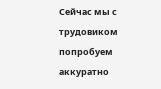Сейчас мы с трудовиком попробуем аккуратно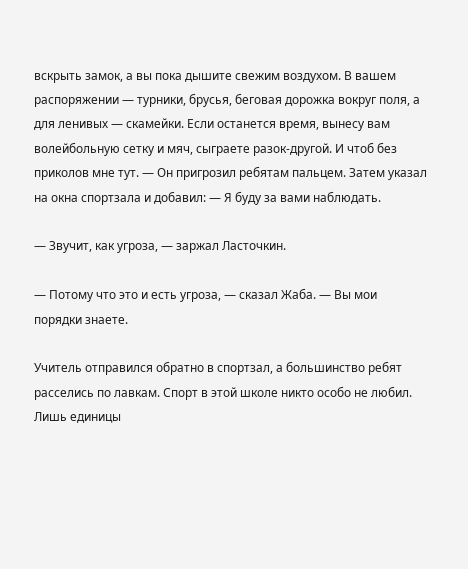вскрыть замок, а вы пока дышите свежим воздухом. В вашем распоряжении — турники, брусья, беговая дорожка вокруг поля, а для ленивых — скамейки. Если останется время, вынесу вам волейбольную сетку и мяч, сыграете разок-другой. И чтоб без приколов мне тут. — Он пригрозил ребятам пальцем. Затем указал на окна спортзала и добавил: — Я буду за вами наблюдать.

— Звучит, как угроза, — заржал Ласточкин.

— Потому что это и есть угроза, — сказал Жаба. — Вы мои порядки знаете.

Учитель отправился обратно в спортзал, а большинство ребят расселись по лавкам. Спорт в этой школе никто особо не любил. Лишь единицы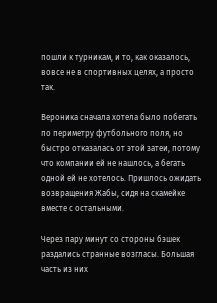пошли к турникам, и то, как оказалось, вовсе не в спортивных целях, а просто так.

Вероника сначала хотела было побегать по периметру футбольного поля, но быстро отказалась от этой затеи, потому что компании ей не нашлось, а бегать одной ей не хотелось. Пришлось ожидать возвращения Жабы, сидя на скамейке вместе с остальными.

Через пару минут со стороны бэшек раздались странные возгласы. Большая часть из них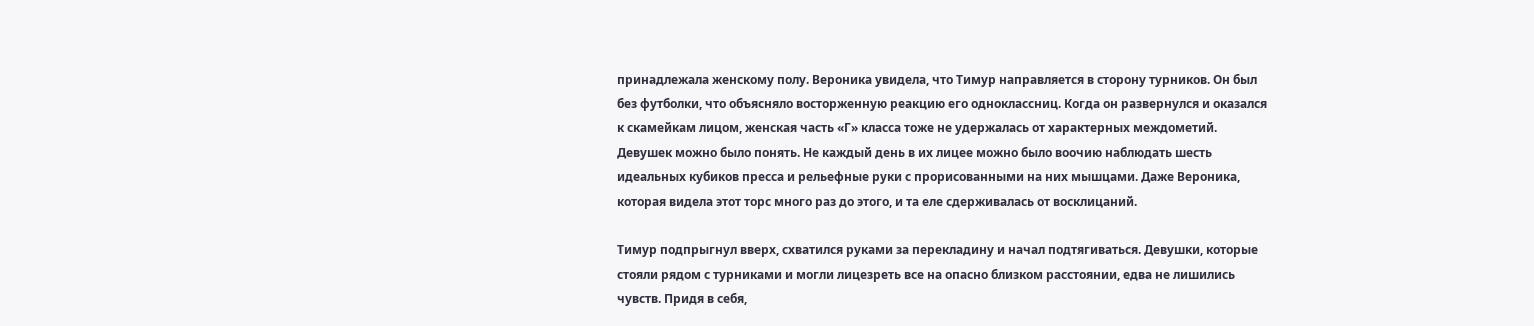принадлежала женскому полу. Вероника увидела, что Тимур направляется в сторону турников. Он был без футболки, что объясняло восторженную реакцию его одноклассниц. Когда он развернулся и оказался к скамейкам лицом, женская часть «Г» класса тоже не удержалась от характерных междометий. Девушек можно было понять. Не каждый день в их лицее можно было воочию наблюдать шесть идеальных кубиков пресса и рельефные руки с прорисованными на них мышцами. Даже Вероника, которая видела этот торс много раз до этого, и та еле сдерживалась от восклицаний.

Тимур подпрыгнул вверх, схватился руками за перекладину и начал подтягиваться. Девушки, которые стояли рядом с турниками и могли лицезреть все на опасно близком расстоянии, едва не лишились чувств. Придя в себя,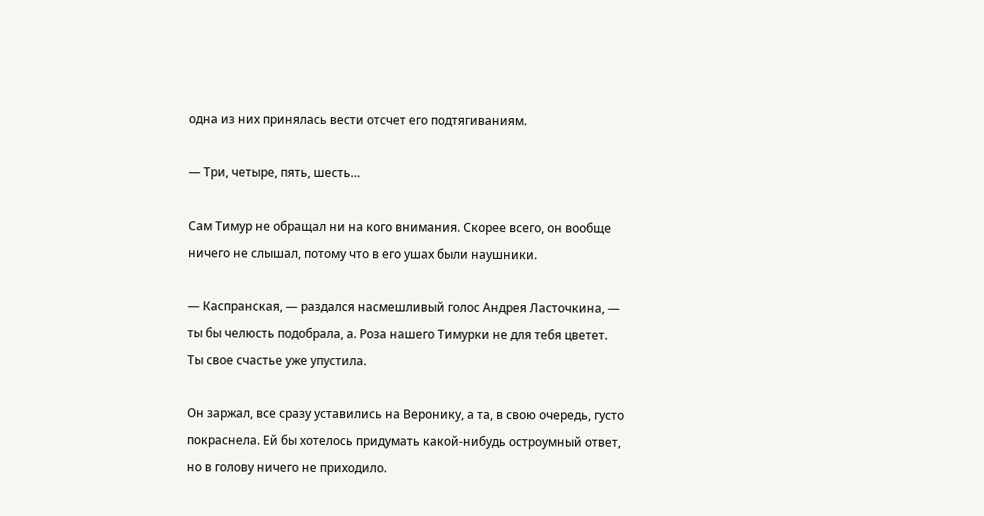одна из них принялась вести отсчет его подтягиваниям.

— Три, четыре, пять, шесть…

Сам Тимур не обращал ни на кого внимания. Скорее всего, он вообще ничего не слышал, потому что в его ушах были наушники.

— Каспранская, — раздался насмешливый голос Андрея Ласточкина, — ты бы челюсть подобрала, а. Роза нашего Тимурки не для тебя цветет. Ты свое счастье уже упустила.

Он заржал, все сразу уставились на Веронику, а та, в свою очередь, густо покраснела. Ей бы хотелось придумать какой-нибудь остроумный ответ, но в голову ничего не приходило.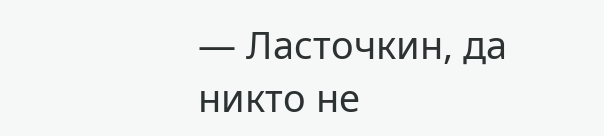— Ласточкин, да никто не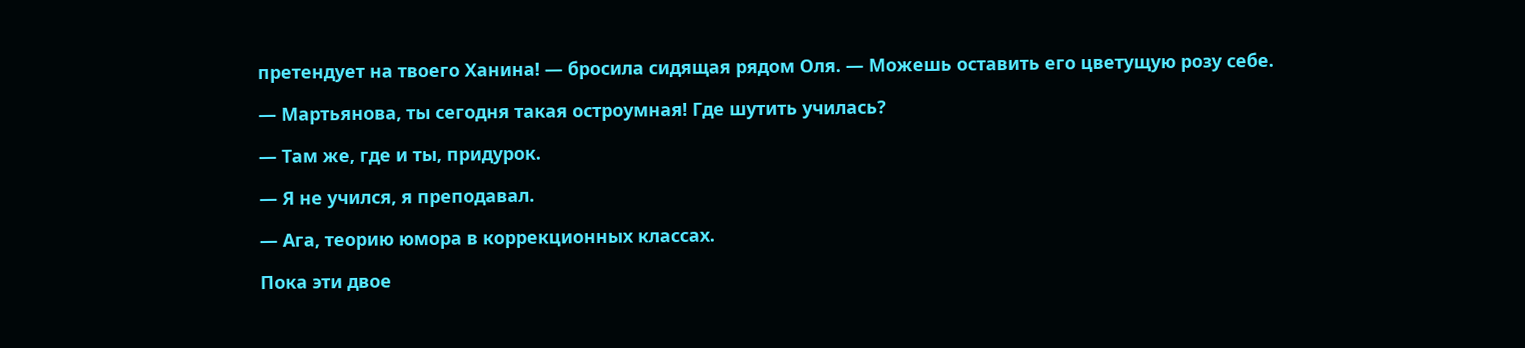претендует на твоего Ханина! — бросила сидящая рядом Оля. — Можешь оставить его цветущую розу себе.

— Мартьянова, ты сегодня такая остроумная! Где шутить училась?

— Там же, где и ты, придурок.

— Я не учился, я преподавал.

— Ага, теорию юмора в коррекционных классах.

Пока эти двое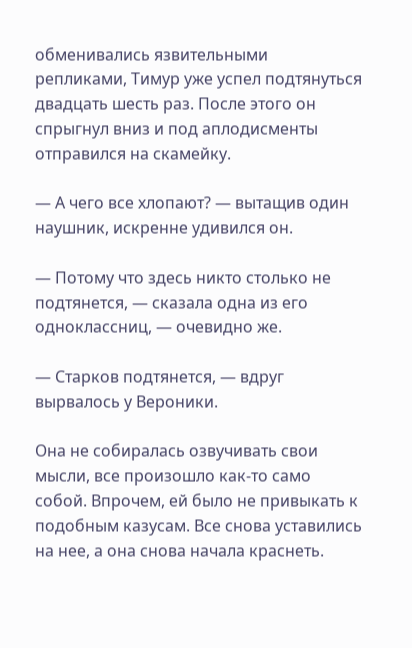обменивались язвительными репликами, Тимур уже успел подтянуться двадцать шесть раз. После этого он спрыгнул вниз и под аплодисменты отправился на скамейку.

— А чего все хлопают? — вытащив один наушник, искренне удивился он.

— Потому что здесь никто столько не подтянется, — сказала одна из его одноклассниц, — очевидно же.

— Старков подтянется, — вдруг вырвалось у Вероники.

Она не собиралась озвучивать свои мысли, все произошло как-то само собой. Впрочем, ей было не привыкать к подобным казусам. Все снова уставились на нее, а она снова начала краснеть.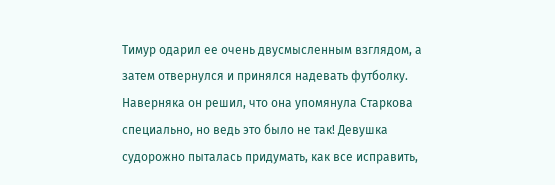Тимур одарил ее очень двусмысленным взглядом, а затем отвернулся и принялся надевать футболку. Наверняка он решил, что она упомянула Старкова специально, но ведь это было не так! Девушка судорожно пыталась придумать, как все исправить,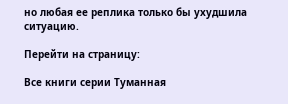но любая ее реплика только бы ухудшила ситуацию.

Перейти на страницу:

Все книги серии Туманная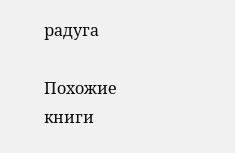радуга

Похожие книги